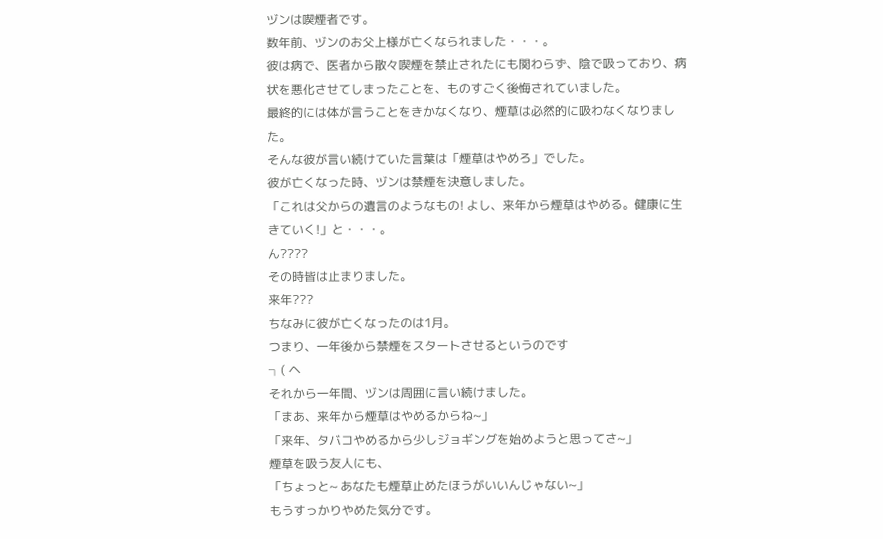ヅンは喫煙者です。
数年前、ヅンのお父上様が亡くなられました・・・。
彼は病で、医者から散々喫煙を禁止されたにも関わらず、陰で吸っており、病状を悪化させてしまったことを、ものすごく後悔されていました。
最終的には体が言うことをきかなくなり、煙草は必然的に吸わなくなりました。
そんな彼が言い続けていた言葉は「煙草はやめろ」でした。
彼が亡くなった時、ヅンは禁煙を決意しました。
「これは父からの遺言のようなもの! よし、来年から煙草はやめる。健康に生きていく!」と・・・。
ん????
その時皆は止まりました。
来年???
ちなみに彼が亡くなったのは1月。
つまり、一年後から禁煙をスタートさせるというのです
┐( ヘ
それから一年間、ヅンは周囲に言い続けました。
「まあ、来年から煙草はやめるからね~」
「来年、タバコやめるから少しジョギングを始めようと思ってさ~」
煙草を吸う友人にも、
「ちょっと~ あなたも煙草止めたほうがいいんじゃない~」
もうすっかりやめた気分です。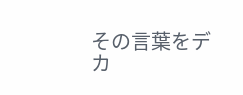その言葉をデカ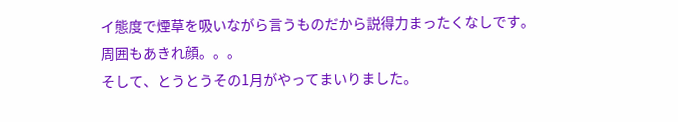イ態度で煙草を吸いながら言うものだから説得力まったくなしです。
周囲もあきれ顔。。。
そして、とうとうその1月がやってまいりました。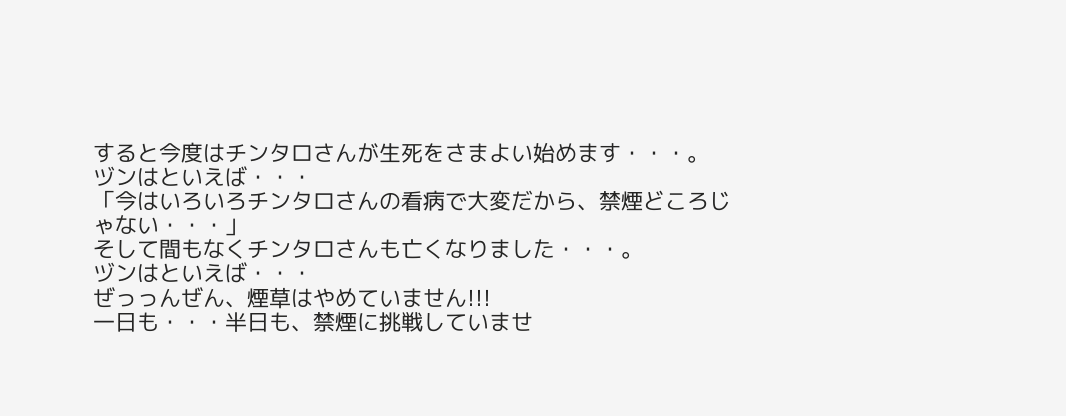すると今度はチンタロさんが生死をさまよい始めます・・・。
ヅンはといえば・・・
「今はいろいろチンタロさんの看病で大変だから、禁煙どころじゃない・・・」
そして間もなくチンタロさんも亡くなりました・・・。
ヅンはといえば・・・
ぜっっんぜん、煙草はやめていません!!!
一日も・・・半日も、禁煙に挑戦していませ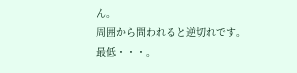ん。
周囲から問われると逆切れです。
最低・・・。